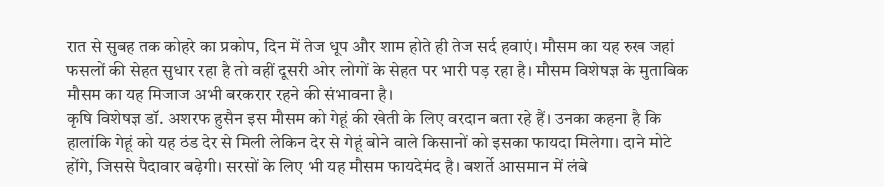रात से सुबह तक कोहरे का प्रकोप, दिन में तेज धूप और शाम होते ही तेज सर्द हवाएं। मौसम का यह रुख जहां फसलों की सेहत सुधार रहा है तो वहीं दूसरी ओर लोगों के सेहत पर भारी पड़ रहा है। मौसम विशेषज्ञ के मुताबिक मौसम का यह मिजाज अभी बरकरार रहने की संभावना है।
कृषि विशेषज्ञ डॉ. अशरफ हुसैन इस मौसम को गेहूं की खेती के लिए वरदान बता रहे हैं। उनका कहना है कि हालांकि गेहूं को यह ठंड देर से मिली लेकिन देर से गेहूं बोने वाले किसानों को इसका फायदा मिलेगा। दाने मोटे होंगे, जिससे पैदावार बढ़ेगी। सरसों के लिए भी यह मौसम फायदेमंद है। बशर्ते आसमान में लंबे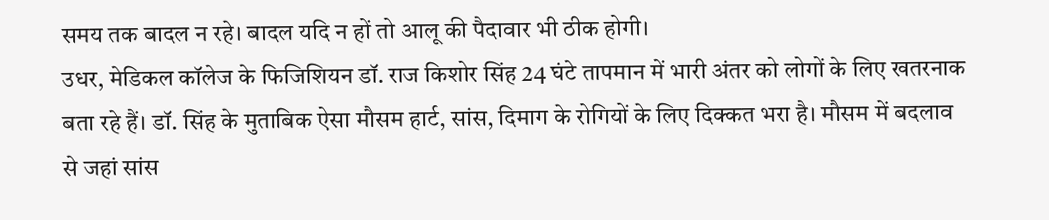समय तक बादल न रहे। बादल यदि न हों तो आलू की पैदावार भी ठीक होगी।
उधर, मेडिकल कॉलेज के फिजिशियन डॉ. राज किशोर सिंह 24 घंटे तापमान में भारी अंतर को लोगों के लिए खतरनाक बता रहे हैं। डॉ. सिंह के मुताबिक ऐसा मौसम हार्ट, सांस, दिमाग के रोगियों के लिए दिक्कत भरा है। मौसम में बदलाव से जहां सांस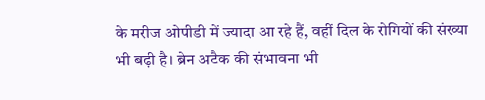के मरीज ओपीडी में ज्यादा आ रहे हैं, वहीं दिल के रोगियों की संख्या भी बढ़ी है। ब्रेन अटैक की संभावना भी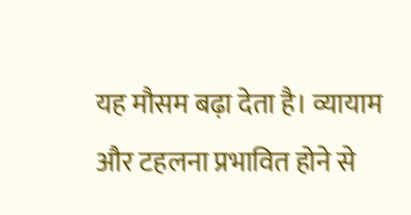यह मौसम बढ़ा देता है। व्यायाम और टहलना प्रभावित होने से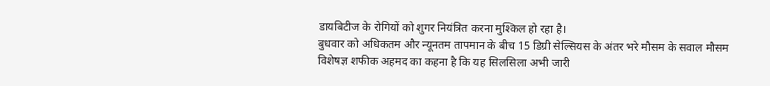डायबिटीज के रोगियों को शुगर नियंत्रित करना मुश्किल हो रहा है।
बुधवार को अधिकतम और न्यूनतम तापमान के बीच 15 डिग्री सेल्सियस के अंतर भरे मौसम के सवाल मौसम विशेषज्ञ शफीक अहमद का कहना है कि यह सिलसिला अभी जारी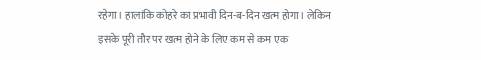रहेगा। हालांकि कोहरे का प्रभावी दिन-ब-दिन खत्म होगा। लेकिन इसके पूरी तौर पर खत्म होने के लिए कम से कम एक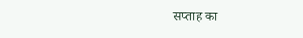सप्ताह का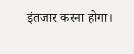इंतजार करना होगा।